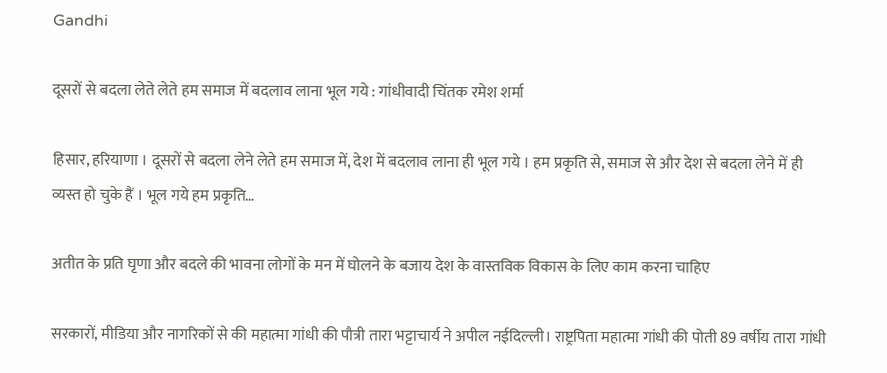Gandhi

दूसरों से बदला लेते लेते हम समाज में बदलाव लाना भूल गये : गांधीवादी चिंतक रमेश शर्मा

हिसार, हरियाणा । दूसरों से बदला लेने लेते हम समाज में, देश में बदलाव लाना ही भूल गये । हम प्रकृति से, समाज से और देश से बदला लेने में ही व्यस्त हो चुके हैं । भूल गये हम प्रकृति…

अतीत के प्रति घृणा और बदले की भावना लोगों के मन में घोलने के बजाय देश के वास्तविक विकास के लिए काम करना चाहिए

सरकारों, मीडिया और नागरिकों से की महात्मा गांधी की पौत्री तारा भट्टाचार्य ने अपील नईदिल्‍ली। राष्ट्रपिता महात्मा गांधी की पोती 89 वर्षीय तारा गांधी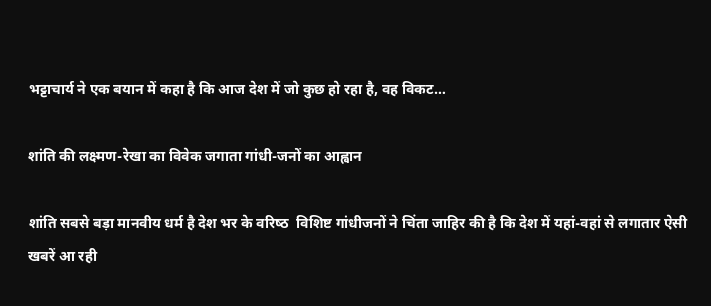भट्टाचार्य ने एक बयान में कहा है कि आज देश में जो कुछ हो रहा है, वह विकट…

शांति की लक्ष्मण-रेखा का विवेक जगाता गांधी-जनों का आह्वान

शांति सबसे बड़ा मानवीय धर्म है देश भर के वरिष्‍ठ  विशिष्ट गांधीजनों ने चिंता जाहिर की है कि देश में यहां-वहां से लगातार ऐसी खबरें आ रही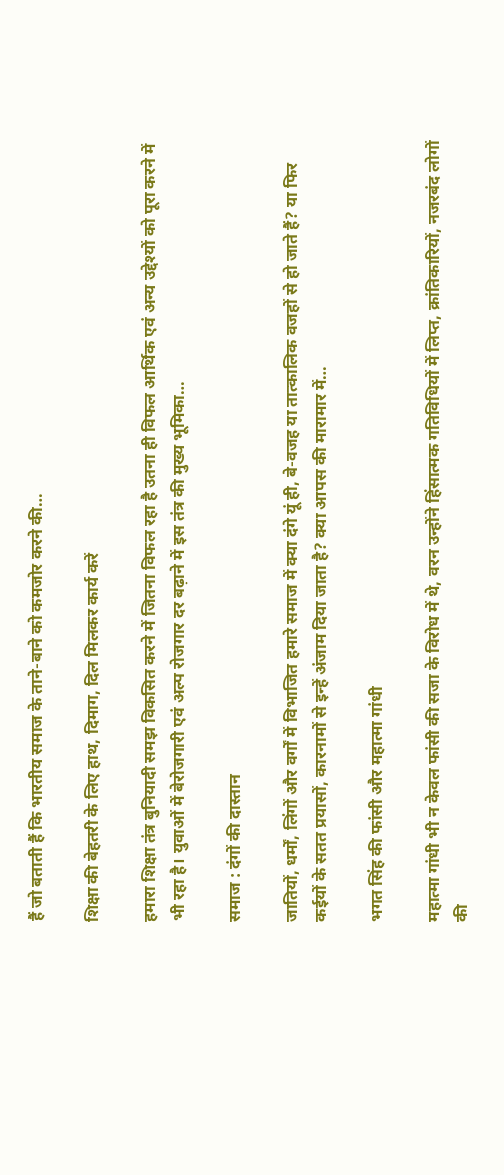हैं जो बताती हैं कि भारतीय समाज के ताने-बाने को कमजोर करने की…

शिक्षा की बेहतरी के लिए हाथ, दिमाग, दिल मिलकर कार्य करें

हमारा शिक्षा तंत्र बुनियादी समझ विकसित करने में जितना विफल रहा है उतना ही विफल आर्थिक एवं अन्य उद्देश्यों को पूरा करने में भी रहा है। युवाओं में बेरोजगारी एवं अल्प रोजगार दर बढ़ाने में इस तंत्र की मुख्य भूमिका…

समाज : दंगों की दास्तान

जातियों, धर्मों, लिंगों और वर्गों में विभाजित हमारे समाज में क्या दंगे यूं ही, बे-वजह या तात्कालिक वजहों से हो जाते हैं? या फिर कईयों के सतत प्रयासों, कारनामों से इन्हें अंजाम दिया जाता है? क्या आपस की मारामार में…

भगत सिंह की फांसी और महात्मा गांधी

महात्मा गांधी भी न केवल फांसी की सजा के विरोध में थे, वरन उन्होंने हिंसात्मक गतिविधियों में लिप्त, क्रांतिकारियों, नजरबंद लोगों की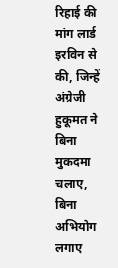रिहाई की मांग लार्ड इरविन से की, जिन्हें अंग्रेजी हुकूमत ने बिना मुकदमा चलाए, बिना अभियोग लगाए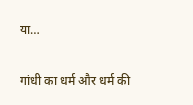या…

गांधी का धर्म और धर्म की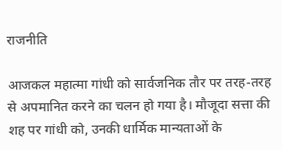राजनीति

आजकल महात्मा गांधी को सार्वजनिक तौर पर तरह-तरह से अपमानित करने का चलन हो गया है। मौजूदा सत्ता की शह पर गांधी को, उनकी धार्मिक मान्यताओं के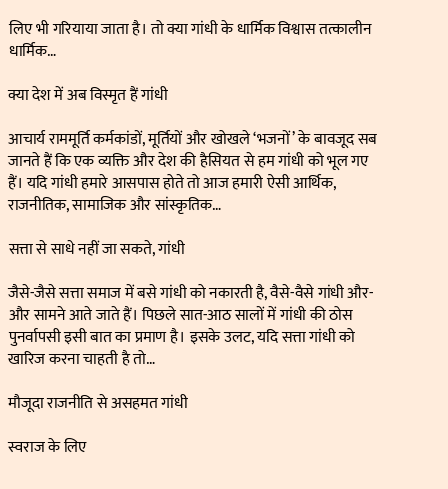लिए भी गरियाया जाता है। तो क्या गांधी के धार्मिक विश्वास तत्कालीन धार्मिक…

क्या देश में अब विस्मृत हैं गांधी

आचार्य राममूर्ति कर्मकांडों, मूर्तियों और खोखले ‘भजनों’ के बावजूद सब जानते हैं कि एक व्यक्ति और देश की हैसियत से हम गांधी को भूल गए हैं। यदि गांधी हमारे आसपास होते तो आज हमारी ऐसी आर्थिक, राजनीतिक, सामाजिक और सांस्कृतिक…

सत्ता से साधे नहीं जा सकते, गांधी

जैसे-जैसे सत्ता समाज में बसे गांधी को नकारती है, वैसे-वैसे गांधी और-और सामने आते जाते हैं। पिछले सात-आठ सालों में गांधी की ठोस पुनर्वापसी इसी बात का प्रमाण है। इसके उलट, यदि सत्ता गांधी को खारिज करना चाहती है तो…

मौजूदा राजनीति से असहमत गांधी

स्वराज के लिए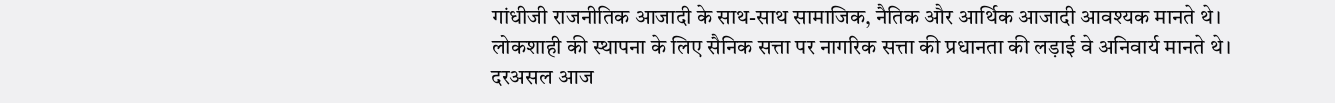गांधीजी राजनीतिक आजादी के साथ-साथ सामाजिक, नैतिक और आर्थिक आजादी आवश्यक मानते थे। लोकशाही की स्थापना के लिए सैनिक सत्ता पर नागरिक सत्ता की प्रधानता की लड़ाई वे अनिवार्य मानते थे। दरअसल आज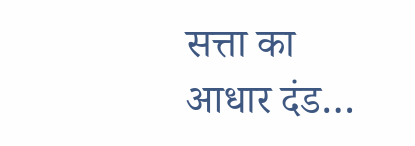सत्ता का आधार दंड…